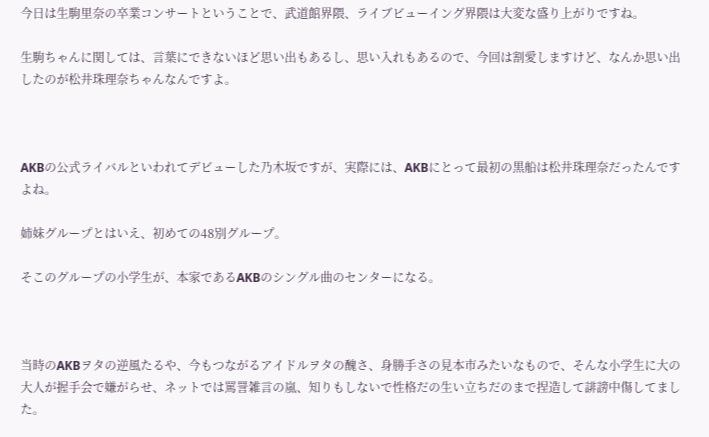今日は生駒里奈の卒業コンサートということで、武道館界隈、ライブビューイング界隈は大変な盛り上がりですね。

生駒ちゃんに関しては、言葉にできないほど思い出もあるし、思い入れもあるので、今回は割愛しますけど、なんか思い出したのが松井珠理奈ちゃんなんですよ。



AKBの公式ライバルといわれてデビューした乃木坂ですが、実際には、AKBにとって最初の黒船は松井珠理奈だったんですよね。

姉妹グループとはいえ、初めての48別グループ。

そこのグループの小学生が、本家であるAKBのシングル曲のセンターになる。



当時のAKBヲタの逆風たるや、今もつながるアイドルヲタの醜さ、身勝手さの見本市みたいなもので、そんな小学生に大の大人が握手会で嫌がらせ、ネットでは罵詈雑言の嵐、知りもしないで性格だの生い立ちだのまで捏造して誹謗中傷してました。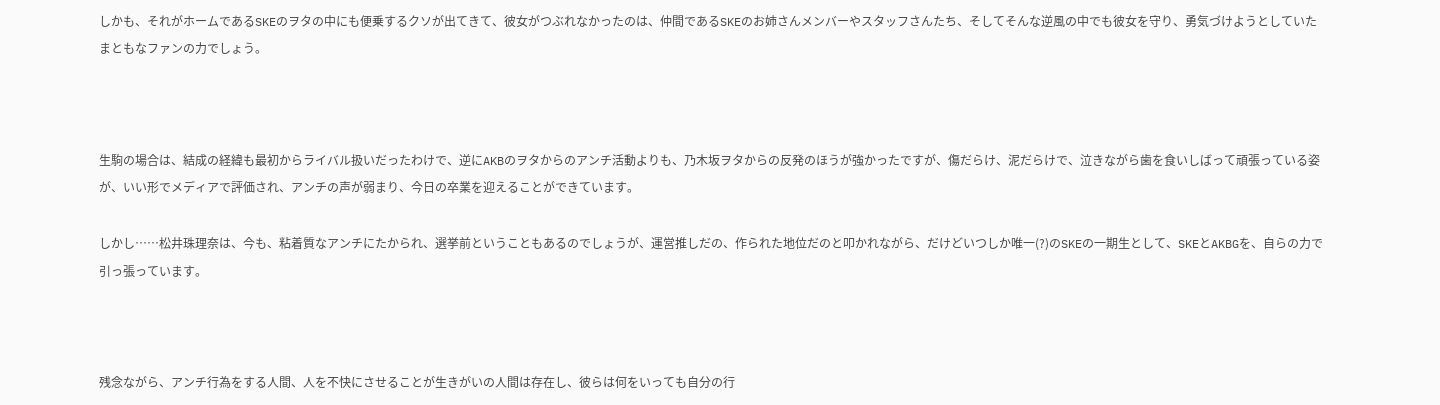しかも、それがホームであるSKEのヲタの中にも便乗するクソが出てきて、彼女がつぶれなかったのは、仲間であるSKEのお姉さんメンバーやスタッフさんたち、そしてそんな逆風の中でも彼女を守り、勇気づけようとしていたまともなファンの力でしょう。



生駒の場合は、結成の経緯も最初からライバル扱いだったわけで、逆にAKBのヲタからのアンチ活動よりも、乃木坂ヲタからの反発のほうが強かったですが、傷だらけ、泥だらけで、泣きながら歯を食いしばって頑張っている姿が、いい形でメディアで評価され、アンチの声が弱まり、今日の卒業を迎えることができています。

しかし……松井珠理奈は、今も、粘着質なアンチにたかられ、選挙前ということもあるのでしょうが、運営推しだの、作られた地位だのと叩かれながら、だけどいつしか唯一(?)のSKEの一期生として、SKEとAKBGを、自らの力で引っ張っています。



残念ながら、アンチ行為をする人間、人を不快にさせることが生きがいの人間は存在し、彼らは何をいっても自分の行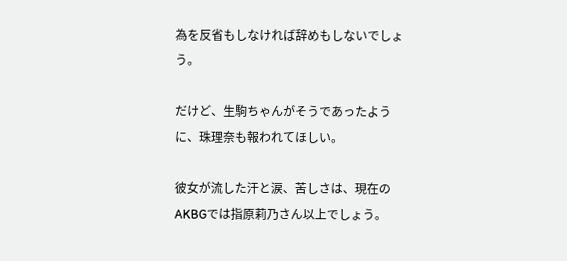為を反省もしなければ辞めもしないでしょう。

だけど、生駒ちゃんがそうであったように、珠理奈も報われてほしい。

彼女が流した汗と涙、苦しさは、現在のAKBGでは指原莉乃さん以上でしょう。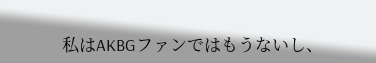私はAKBGファンではもうないし、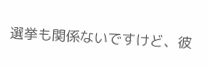選挙も関係ないですけど、彼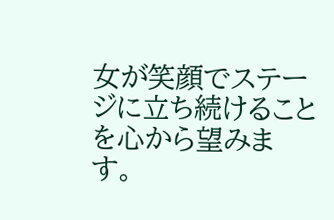女が笑顔でステージに立ち続けることを心から望みます。